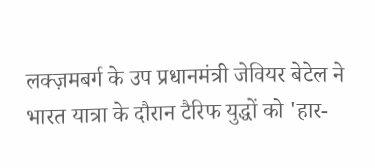लक्ज़मबर्ग के उप प्रधानमंत्री जेवियर बेटेल ने भारत यात्रा के दौरान टैरिफ युद्धों को 'हार-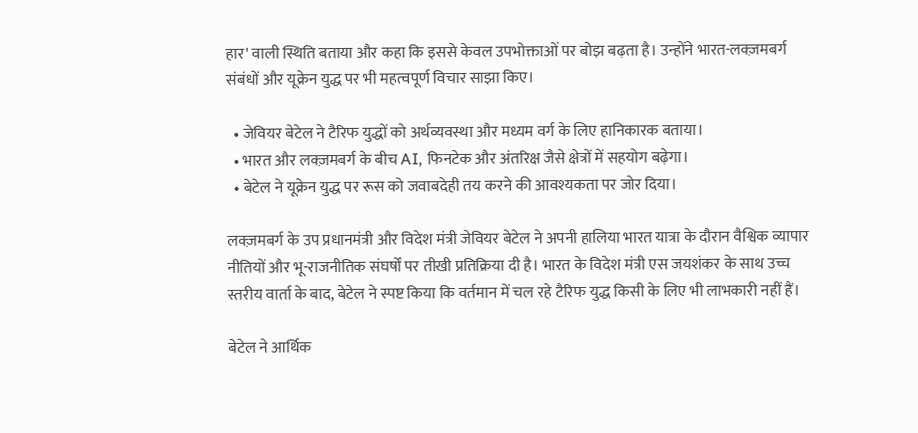हार' वाली स्थिति बताया और कहा कि इससे केवल उपभोक्ताओं पर बोझ बढ़ता है। उन्होंने भारत-लक्ज़मबर्ग संबंधों और यूक्रेन युद्ध पर भी महत्वपूर्ण विचार साझा किए।

  • जेवियर बेटेल ने टैरिफ युद्धों को अर्थव्यवस्था और मध्यम वर्ग के लिए हानिकारक बताया।
  • भारत और लक्ज़मबर्ग के बीच AI, फिनटेक और अंतरिक्ष जैसे क्षेत्रों में सहयोग बढ़ेगा।
  • बेटेल ने यूक्रेन युद्ध पर रूस को जवाबदेही तय करने की आवश्यकता पर जोर दिया।

लक्ज़मबर्ग के उप प्रधानमंत्री और विदेश मंत्री जेवियर बेटेल ने अपनी हालिया भारत यात्रा के दौरान वैश्विक व्यापार नीतियों और भू-राजनीतिक संघर्षों पर तीखी प्रतिक्रिया दी है। भारत के विदेश मंत्री एस जयशंकर के साथ उच्च स्तरीय वार्ता के बाद, बेटेल ने स्पष्ट किया कि वर्तमान में चल रहे टैरिफ युद्ध किसी के लिए भी लाभकारी नहीं हैं।

बेटेल ने आर्थिक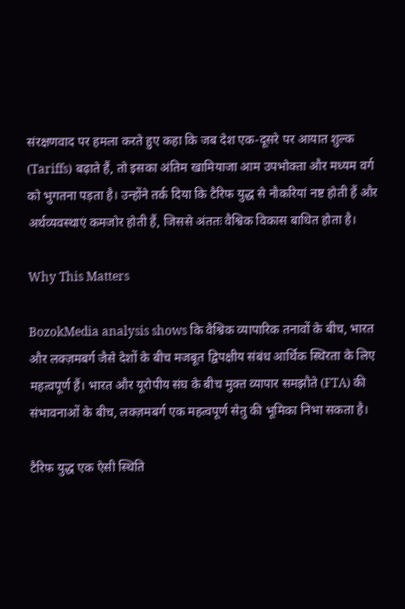संरक्षणवाद पर हमला करते हुए कहा कि जब देश एक-दूसरे पर आयात शुल्क (Tariffs) बढ़ाते हैं, तो इसका अंतिम खामियाजा आम उपभोक्ता और मध्यम वर्ग को भुगतना पड़ता है। उन्होंने तर्क दिया कि टैरिफ युद्ध से नौकरियां नष्ट होती हैं और अर्थव्यवस्थाएं कमजोर होती हैं, जिससे अंततः वैश्विक विकास बाधित होता है।

Why This Matters

BozokMedia analysis shows कि वैश्विक व्यापारिक तनावों के बीच, भारत और लक्ज़मबर्ग जैसे देशों के बीच मजबूत द्विपक्षीय संबंध आर्थिक स्थिरता के लिए महत्वपूर्ण हैं। भारत और यूरोपीय संघ के बीच मुक्त व्यापार समझौते (FTA) की संभावनाओं के बीच, लक्ज़मबर्ग एक महत्वपूर्ण सेतु की भूमिका निभा सकता है।

टैरिफ युद्ध एक ऐसी स्थिति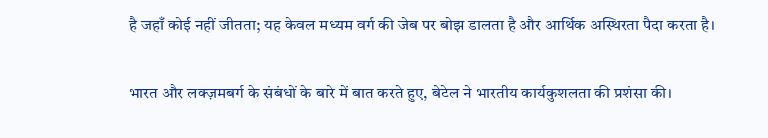है जहाँ कोई नहीं जीतता; यह केवल मध्यम वर्ग की जेब पर बोझ डालता है और आर्थिक अस्थिरता पैदा करता है।

भारत और लक्ज़मबर्ग के संबंधों के बारे में बात करते हुए, बेटेल ने भारतीय कार्यकुशलता की प्रशंसा की।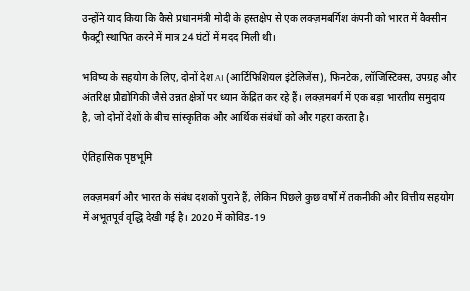उन्होंने याद किया कि कैसे प्रधानमंत्री मोदी के हस्तक्षेप से एक लक्ज़मबर्गिश कंपनी को भारत में वैक्सीन फैक्ट्री स्थापित करने में मात्र 24 घंटों में मदद मिली थी।

भविष्य के सहयोग के लिए, दोनों देश AI (आर्टिफिशियल इंटेलिजेंस), फिनटेक, लॉजिस्टिक्स, उपग्रह और अंतरिक्ष प्रौद्योगिकी जैसे उन्नत क्षेत्रों पर ध्यान केंद्रित कर रहे हैं। लक्ज़मबर्ग में एक बड़ा भारतीय समुदाय है, जो दोनों देशों के बीच सांस्कृतिक और आर्थिक संबंधों को और गहरा करता है।

ऐतिहासिक पृष्ठभूमि

लक्ज़मबर्ग और भारत के संबंध दशकों पुराने हैं, लेकिन पिछले कुछ वर्षों में तकनीकी और वित्तीय सहयोग में अभूतपूर्व वृद्धि देखी गई है। 2020 में कोविड-19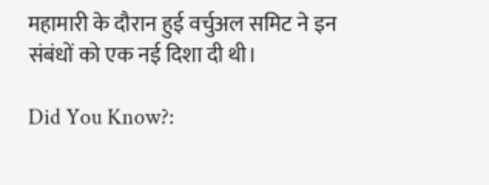महामारी के दौरान हुई वर्चुअल समिट ने इन संबंधों को एक नई दिशा दी थी।

Did You Know?: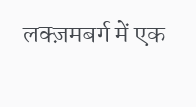लक्ज़मबर्ग में एक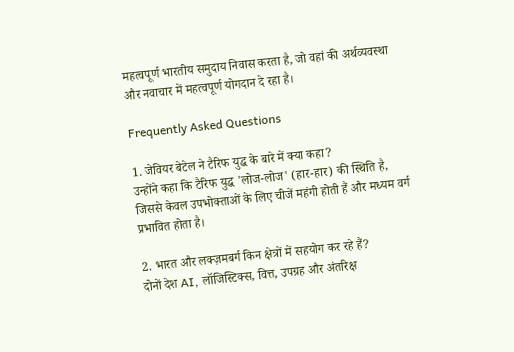महत्वपूर्ण भारतीय समुदाय निवास करता है, जो वहां की अर्थव्यवस्था और नवाचार में महत्वपूर्ण योगदान दे रहा है।

Frequently Asked Questions

1. जेवियर बेटेल ने टैरिफ युद्ध के बारे में क्या कहा?
उन्होंने कहा कि टैरिफ युद्ध 'लोज-लोज' (हार-हार) की स्थिति है, जिससे केवल उपभोक्ताओं के लिए चीजें महंगी होती हैं और मध्यम वर्ग प्रभावित होता है।

2. भारत और लक्ज़मबर्ग किन क्षेत्रों में सहयोग कर रहे हैं?
दोनों देश AI, लॉजिस्टिक्स, वित्त, उपग्रह और अंतरिक्ष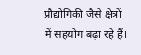प्रौद्योगिकी जैसे क्षेत्रों में सहयोग बढ़ा रहे हैं।